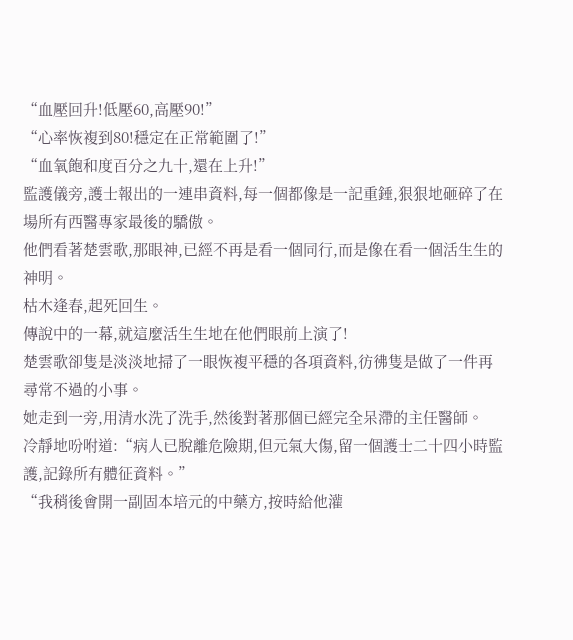“血壓回升!低壓60,高壓90!”
“心率恢複到80!穩定在正常範圍了!”
“血氧飽和度百分之九十,還在上升!”
監護儀旁,護士報出的一連串資料,每一個都像是一記重錘,狠狠地砸碎了在場所有西醫專家最後的驕傲。
他們看著楚雲歌,那眼神,已經不再是看一個同行,而是像在看一個活生生的神明。
枯木逢春,起死回生。
傳說中的一幕,就這麼活生生地在他們眼前上演了!
楚雲歌卻隻是淡淡地掃了一眼恢複平穩的各項資料,彷彿隻是做了一件再尋常不過的小事。
她走到一旁,用清水洗了洗手,然後對著那個已經完全呆滯的主任醫師。
冷靜地吩咐道:“病人已脫離危險期,但元氣大傷,留一個護士二十四小時監護,記錄所有體征資料。”
“我稍後會開一副固本培元的中藥方,按時給他灌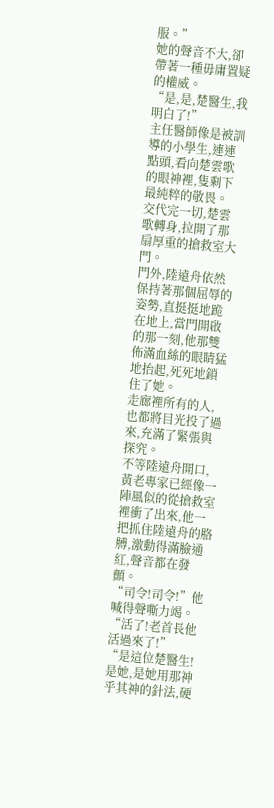服。”
她的聲音不大,卻帶著一種毋庸置疑的權威。
“是,是,楚醫生,我明白了!”
主任醫師像是被訓導的小學生,連連點頭,看向楚雲歌的眼神裡,隻剩下最純粹的敬畏。
交代完一切,楚雲歌轉身,拉開了那扇厚重的搶救室大門。
門外,陸遠舟依然保持著那個屈辱的姿勢,直挺挺地跪在地上,當門開啟的那一刻,他那雙佈滿血絲的眼睛猛地抬起,死死地鎖住了她。
走廊裡所有的人,也都將目光投了過來,充滿了緊張與探究。
不等陸遠舟開口,黃老專家已經像一陣風似的從搶救室裡衝了出來,他一把抓住陸遠舟的胳膊,激動得滿臉通紅,聲音都在發顫。
“司令!司令!”他喊得聲嘶力竭。
“活了!老首長他活過來了!”
“是這位楚醫生!是她,是她用那神乎其神的針法,硬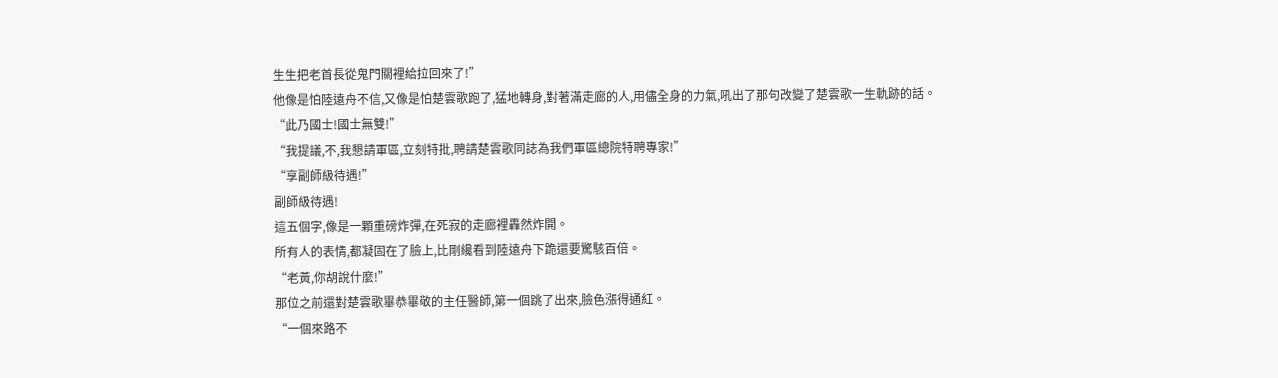生生把老首長從鬼門關裡給拉回來了!”
他像是怕陸遠舟不信,又像是怕楚雲歌跑了,猛地轉身,對著滿走廊的人,用儘全身的力氣,吼出了那句改變了楚雲歌一生軌跡的話。
“此乃國士!國士無雙!”
“我提議,不,我懇請軍區,立刻特批,聘請楚雲歌同誌為我們軍區總院特聘專家!”
“享副師級待遇!”
副師級待遇!
這五個字,像是一顆重磅炸彈,在死寂的走廊裡轟然炸開。
所有人的表情,都凝固在了臉上,比剛纔看到陸遠舟下跪還要驚駭百倍。
“老黃,你胡說什麼!”
那位之前還對楚雲歌畢恭畢敬的主任醫師,第一個跳了出來,臉色漲得通紅。
“一個來路不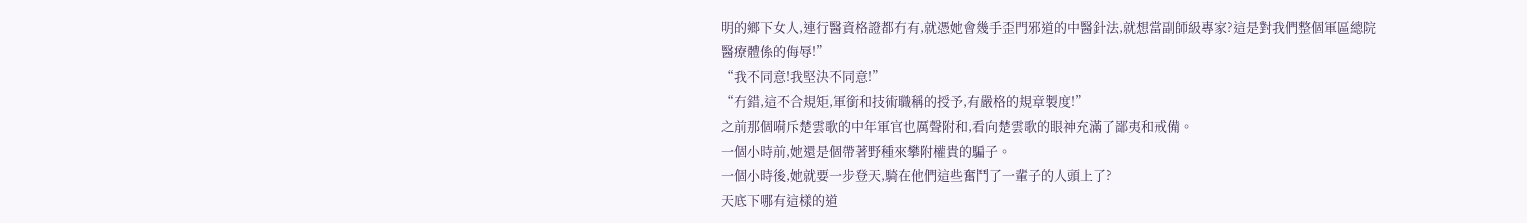明的鄉下女人,連行醫資格證都冇有,就憑她會幾手歪門邪道的中醫針法,就想當副師級專家?這是對我們整個軍區總院醫療體係的侮辱!”
“我不同意!我堅決不同意!”
“冇錯,這不合規矩,軍銜和技術職稱的授予,有嚴格的規章製度!”
之前那個嗬斥楚雲歌的中年軍官也厲聲附和,看向楚雲歌的眼神充滿了鄙夷和戒備。
一個小時前,她還是個帶著野種來攀附權貴的騙子。
一個小時後,她就要一步登天,騎在他們這些奮鬥了一輩子的人頭上了?
天底下哪有這樣的道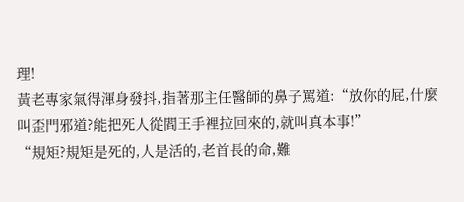理!
黃老專家氣得渾身發抖,指著那主任醫師的鼻子罵道:“放你的屁,什麼叫歪門邪道?能把死人從閻王手裡拉回來的,就叫真本事!”
“規矩?規矩是死的,人是活的,老首長的命,難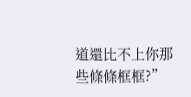道還比不上你那些條條框框?”